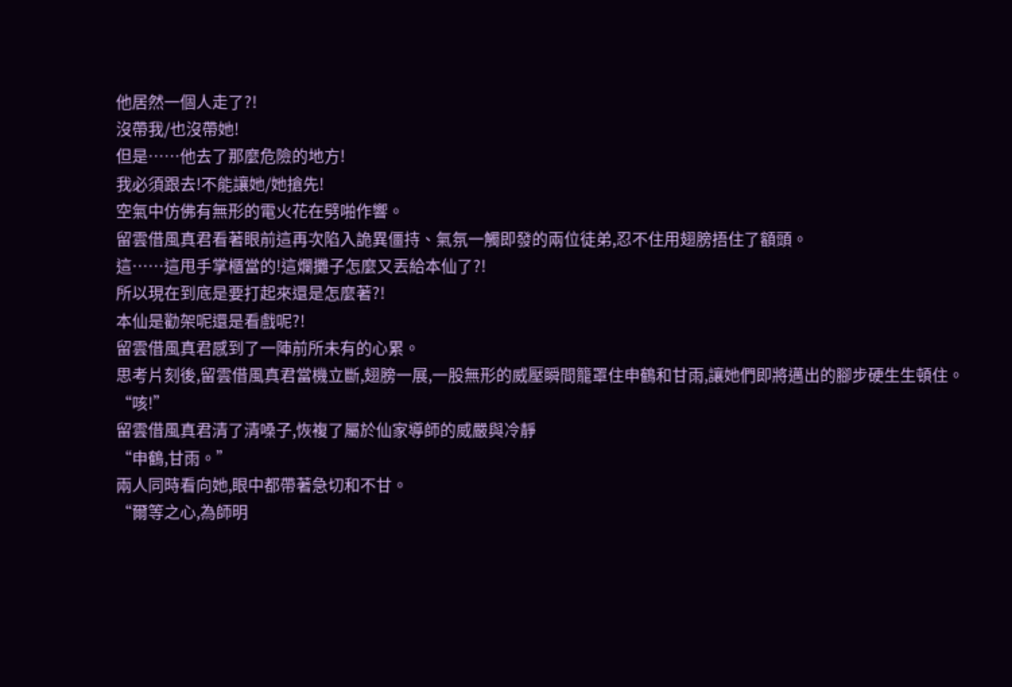他居然一個人走了?!
沒帶我/也沒帶她!
但是……他去了那麼危險的地方!
我必須跟去!不能讓她/她搶先!
空氣中仿佛有無形的電火花在劈啪作響。
留雲借風真君看著眼前這再次陷入詭異僵持、氣氛一觸即發的兩位徒弟,忍不住用翅膀捂住了額頭。
這……這甩手掌櫃當的!這爛攤子怎麼又丟給本仙了?!
所以現在到底是要打起來還是怎麼著?!
本仙是勸架呢還是看戲呢?!
留雲借風真君感到了一陣前所未有的心累。
思考片刻後,留雲借風真君當機立斷,翅膀一展,一股無形的威壓瞬間籠罩住申鶴和甘雨,讓她們即將邁出的腳步硬生生頓住。
“咳!”
留雲借風真君清了清嗓子,恢複了屬於仙家導師的威嚴與冷靜
“申鶴,甘雨。”
兩人同時看向她,眼中都帶著急切和不甘。
“爾等之心,為師明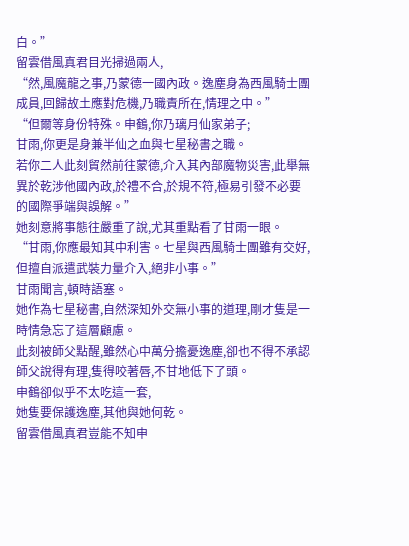白。”
留雲借風真君目光掃過兩人,
“然,風魔龍之事,乃蒙德一國內政。逸塵身為西風騎士團成員,回歸故土應對危機,乃職責所在,情理之中。”
“但爾等身份特殊。申鶴,你乃璃月仙家弟子;
甘雨,你更是身兼半仙之血與七星秘書之職。
若你二人此刻貿然前往蒙德,介入其內部魔物災害,此舉無異於乾涉他國內政,於禮不合,於規不符,極易引發不必要的國際爭端與誤解。”
她刻意將事態往嚴重了說,尤其重點看了甘雨一眼。
“甘雨,你應最知其中利害。七星與西風騎士團雖有交好,但擅自派遣武裝力量介入,絕非小事。”
甘雨聞言,頓時語塞。
她作為七星秘書,自然深知外交無小事的道理,剛才隻是一時情急忘了這層顧慮。
此刻被師父點醒,雖然心中萬分擔憂逸塵,卻也不得不承認師父說得有理,隻得咬著唇,不甘地低下了頭。
申鶴卻似乎不太吃這一套,
她隻要保護逸塵,其他與她何乾。
留雲借風真君豈能不知申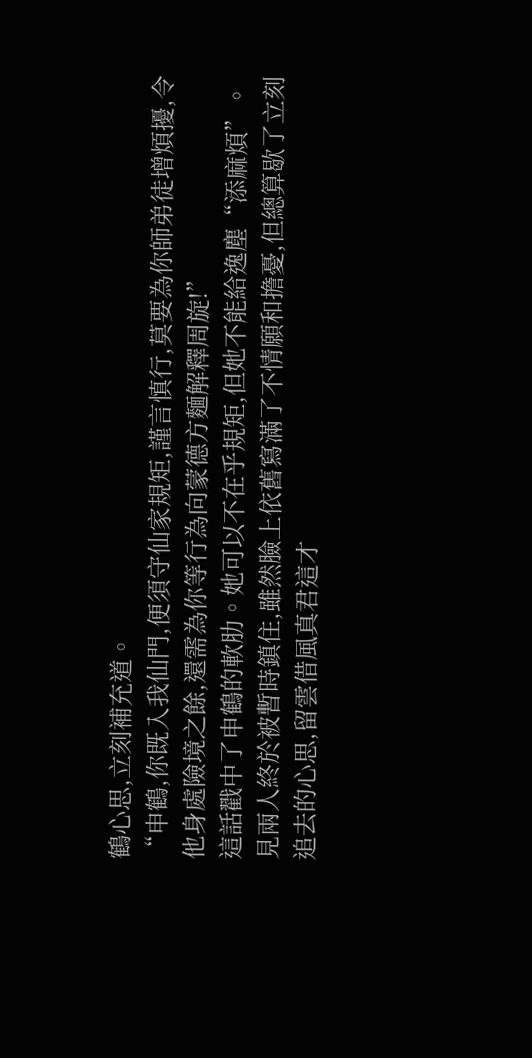鶴心思,立刻補充道。
“申鶴,你既入我仙門,便須守仙家規矩,謹言慎行,莫要為你師弟徒增煩擾,令他身處險境之餘,還需為你等行為向蒙德方麵解釋周旋!”
這話戳中了申鶴的軟肋。她可以不在乎規矩,但她不能給逸塵“添麻煩”。
見兩人終於被暫時鎮住,雖然臉上依舊寫滿了不情願和擔憂,但總算歇了立刻追去的心思,留雲借風真君這才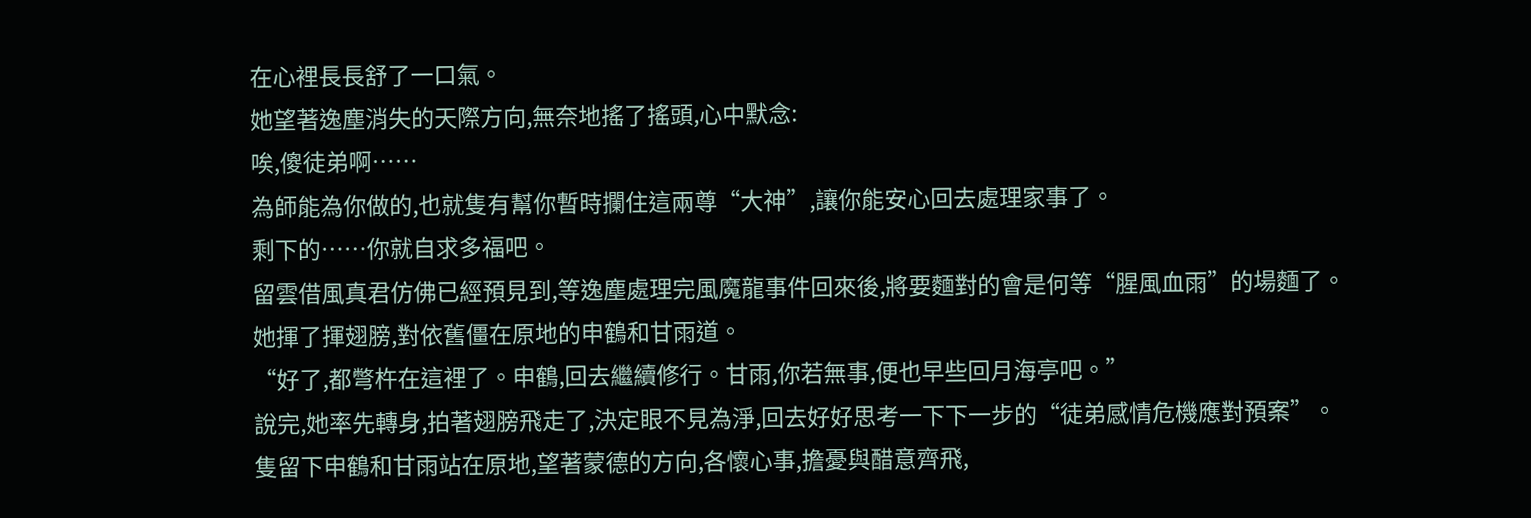在心裡長長舒了一口氣。
她望著逸塵消失的天際方向,無奈地搖了搖頭,心中默念:
唉,傻徒弟啊……
為師能為你做的,也就隻有幫你暫時攔住這兩尊“大神”,讓你能安心回去處理家事了。
剩下的……你就自求多福吧。
留雲借風真君仿佛已經預見到,等逸塵處理完風魔龍事件回來後,將要麵對的會是何等“腥風血雨”的場麵了。
她揮了揮翅膀,對依舊僵在原地的申鶴和甘雨道。
“好了,都彆杵在這裡了。申鶴,回去繼續修行。甘雨,你若無事,便也早些回月海亭吧。”
說完,她率先轉身,拍著翅膀飛走了,決定眼不見為淨,回去好好思考一下下一步的“徒弟感情危機應對預案”。
隻留下申鶴和甘雨站在原地,望著蒙德的方向,各懷心事,擔憂與醋意齊飛,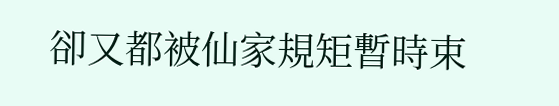卻又都被仙家規矩暫時束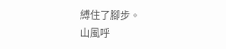縛住了腳步。
山風呼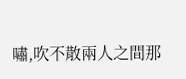嘯,吹不散兩人之間那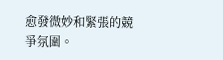愈發微妙和緊張的競爭氛圍。